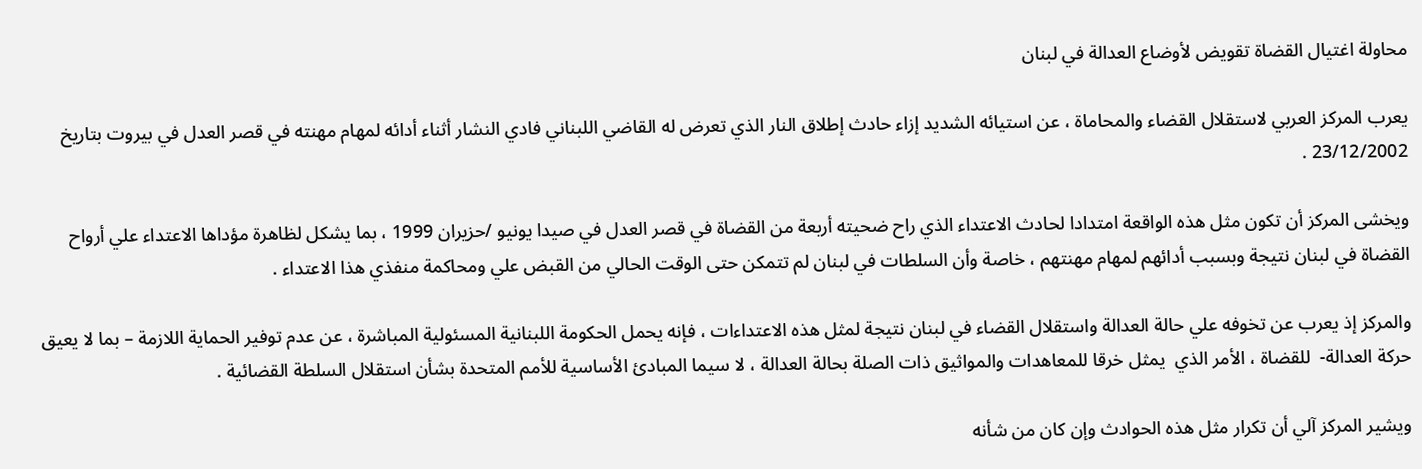محاولة اغتيال القضاة تقويض لأوضاع العدالة في لبنان

يعرب المركز العربي لاستقلال القضاء والمحاماة ، عن استيائه الشديد إزاء حادث إطلاق النار الذي تعرض له القاضي اللبناني فادي النشار أثناء أدائه لمهام مهنته في قصر العدل في بيروت بتاريخ 23/12/2002 .

ويخشى المركز أن تكون مثل هذه الواقعة امتدادا لحادث الاعتداء الذي راح ضحيته أربعة من القضاة في قصر العدل في صيدا يونيو /حزيران 1999 ، بما يشكل لظاهرة مؤداها الاعتداء علي أرواح القضاة في لبنان نتيجة وبسبب أدائهم لمهام مهنتهم ، خاصة وأن السلطات في لبنان لم تتمكن حتى الوقت الحالي من القبض علي ومحاكمة منفذي هذا الاعتداء .

والمركز إذ يعرب عن تخوفه علي حالة العدالة واستقلال القضاء في لبنان نتيجة لمثل هذه الاعتداءات ، فإنه يحمل الحكومة اللبنانية المسئولية المباشرة ، عن عدم توفير الحماية اللازمة – بما لا يعيق حركة العدالة-  للقضاة ، الأمر الذي  يمثل خرقا للمعاهدات والمواثيق ذات الصلة بحالة العدالة ، لا سيما المبادئ الأساسية للأمم المتحدة بشأن استقلال السلطة القضائية .

ويشير المركز آلي أن تكرار مثل هذه الحوادث وإن كان من شأنه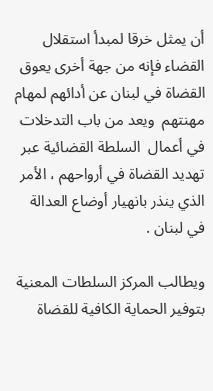أن يمثل خرقا لمبدأ استقلال القضاء فإنه من جهة أخرى يعوق القضاة في لبنان عن أدائهم لمهام مهنتهم  ويعد من باب التدخلات في أعمال  السلطة القضائية عبر تهديد القضاة في أرواحهم ، الأمر الذي ينذر بانهيار أوضاع العدالة في لبنان .

ويطالب المركز السلطات المعنية بتوفير الحماية الكافية للقضاة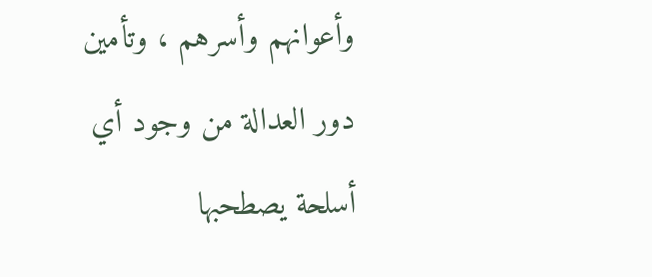وأعوانهم وأسرهم ، وتأمين دور العدالة من وجود أي أسلحة يصطحبها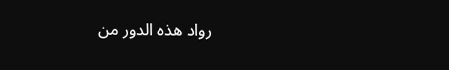رواد هذه الدور من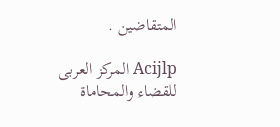المتقاضين .

Acijlp المركز العربى للقضاء والمحاماة